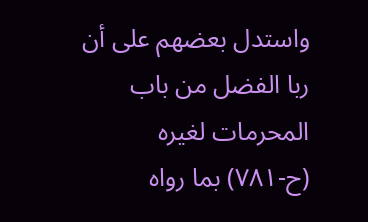واستدل بعضهم على أن ربا الفضل من باب المحرمات لغيره
(ح-٧٨١) بما رواه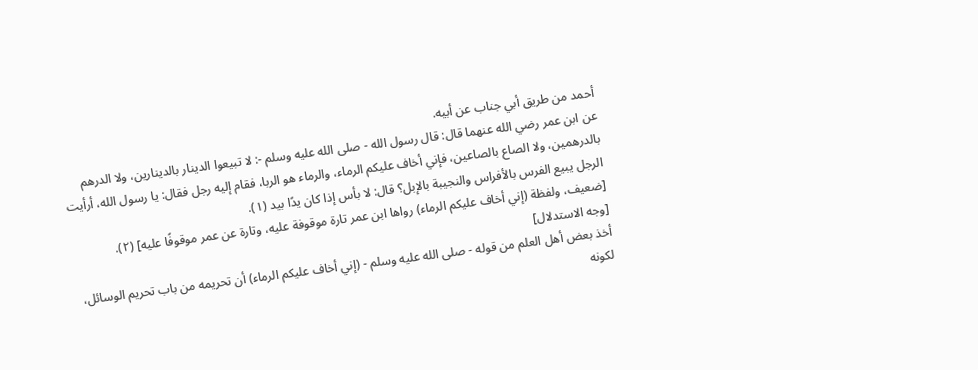أحمد من طريق أبي جناب عن أبيه.
عن ابن عمر رضي الله عنهما قال: قال رسول الله - صلى الله عليه وسلم -: لا تبيعوا الدينار بالدينارين، ولا الدرهم بالدرهمين، ولا الصاع بالصاعين، فإني أخاف عليكم الرماء، والرماء هو الربا، فقام إليه رجل فقال: يا رسول الله، أرأيت الرجل يبيع الفرس بالأفراس والنجيبة بالإبل؟ قال: لا بأس إذا كان يدًا بيد (١).
[ضعيف، ولفظة (إني أخاف عليكم الرماء) رواها ابن عمر تارة موقوفة عليه، وتارة عن عمر موقوفًا عليه] (٢).
[وجه الاستدلال]
أخذ بعض أهل العلم من قوله - صلى الله عليه وسلم - (إني أخاف عليكم الرماء) أن تحريمه من باب تحريم الوسائل، لكونه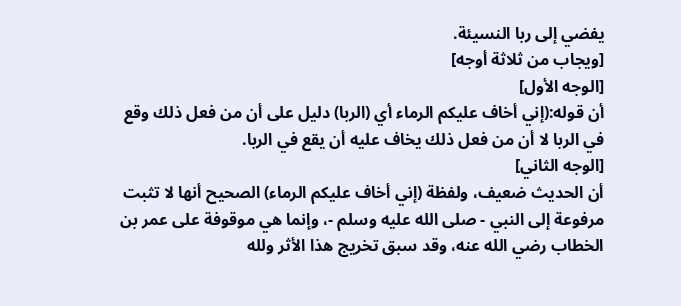يفضي إلى ربا النسيئة.
[ويجاب من ثلاثة أوجه]
[الوجه الأول]
أن قوله:(إني أخاف عليكم الرماء أي (الربا) دليل على أن من فعل ذلك وقع في الربا لا أن من فعل ذلك يخاف عليه أن يقع في الربا.
[الوجه الثاني]
أن الحديث ضعيف، ولفظة (إني أخاف عليكم الرماء) الصحيح أنها لا تثبت مرفوعة إلى النبي - صلى الله عليه وسلم -، وإنما هي موقوفة على عمر بن الخطاب رضي الله عنه، وقد سبق تخريج هذا الأثر ولله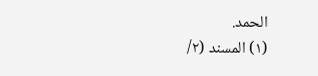الحمد.
(١) المسند (٢/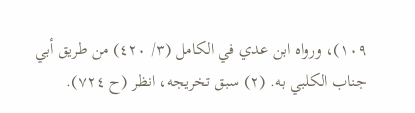١٠٩)، ورواه ابن عدي في الكامل (٣/ ٤٢٠) من طريق أبي جناب الكلبي به. (٢) سبق تخريجه، انظر (ح ٧٢٤).